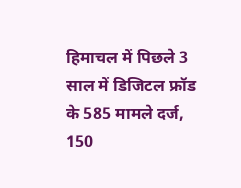हिमाचल में पिछले 3 साल में डिजिटल फ्रॉड के 585 मामले दर्ज, 150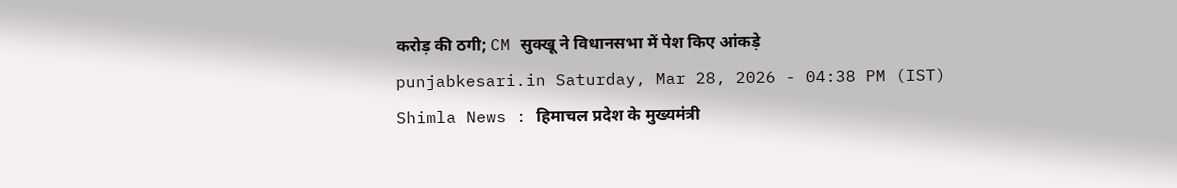करोड़ की ठगी; CM सुक्खू ने विधानसभा में पेश किए आंकड़े
punjabkesari.in Saturday, Mar 28, 2026 - 04:38 PM (IST)
Shimla News : हिमाचल प्रदेश के मुख्यमंत्री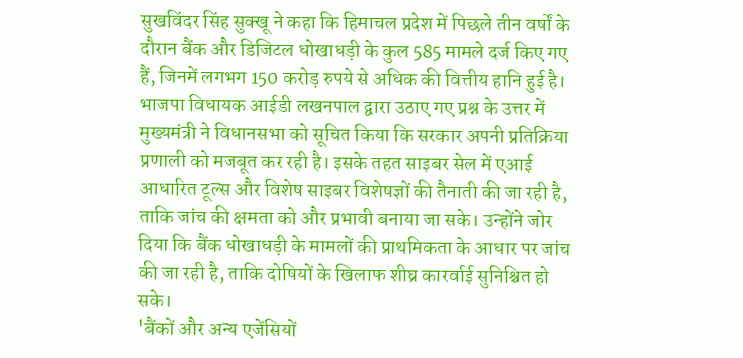सुखविंदर सिंह सुक्खू ने कहा कि हिमाचल प्रदेश में पिछले तीन वर्षों के दौरान बैंक और डिजिटल धोखाधड़ी के कुल 585 मामले दर्ज किए गए हैं, जिनमें लगभग 150 करोड़ रुपये से अधिक की वित्तीय हानि हुई है। भाजपा विधायक आईडी लखनपाल द्वारा उठाए गए प्रश्न के उत्तर में मुख्यमंत्री ने विधानसभा को सूचित किया कि सरकार अपनी प्रतिक्रिया प्रणाली को मजबूत कर रही है। इसके तहत साइबर सेल में एआई आधारित टूल्स और विशेष साइबर विशेषज्ञों की तैनाती की जा रही है, ताकि जांच की क्षमता को और प्रभावी बनाया जा सके। उन्होंने जोर दिया कि बैंक धोखाधड़ी के मामलों की प्राथमिकता के आधार पर जांच की जा रही है, ताकि दोषियों के खिलाफ शीघ्र कारर्वाई सुनिश्चित हो सके।
'बैंकों और अन्य एजेंसियों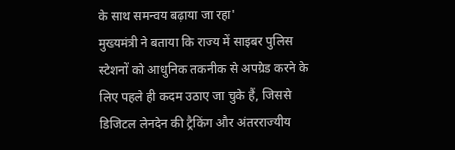के साथ समन्वय बढ़ाया जा रहा'
मुख्यमंत्री ने बताया कि राज्य में साइबर पुलिस स्टेशनों को आधुनिक तकनीक से अपग्रेड करने के लिए पहले ही कदम उठाए जा चुके हैं, जिससे डिजिटल लेनदेन की ट्रैकिंग और अंतरराज्यीय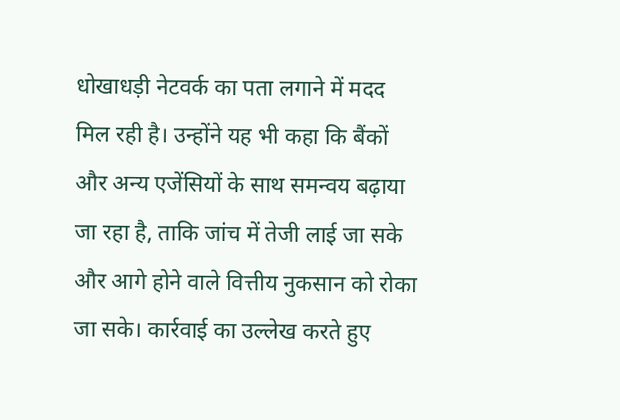धोखाधड़ी नेटवर्क का पता लगाने में मदद मिल रही है। उन्होंने यह भी कहा कि बैंकों और अन्य एजेंसियों के साथ समन्वय बढ़ाया जा रहा है, ताकि जांच में तेजी लाई जा सके और आगे होने वाले वित्तीय नुकसान को रोका जा सके। कार्रवाई का उल्लेख करते हुए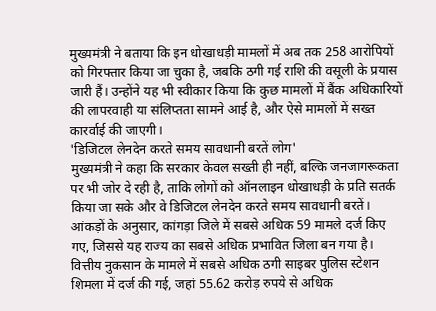मुख्यमंत्री ने बताया कि इन धोखाधड़ी मामलों में अब तक 258 आरोपियों को गिरफ्तार किया जा चुका है, जबकि ठगी गई राशि की वसूली के प्रयास जारी हैं। उन्होंने यह भी स्वीकार किया कि कुछ मामलों में बैंक अधिकारियों की लापरवाही या संलिप्तता सामने आई है, और ऐसे मामलों में सख्त कारर्वाई की जाएगी।
'डिजिटल लेनदेन करते समय सावधानी बरतें लोग'
मुख्यमंत्री ने कहा कि सरकार केवल सख्ती ही नहीं, बल्कि जनजागरूकता पर भी जोर दे रही है, ताकि लोगों को ऑनलाइन धोखाधड़ी के प्रति सतर्क किया जा सके और वे डिजिटल लेनदेन करते समय सावधानी बरतें। आंकड़ों के अनुसार, कांगड़ा जिले में सबसे अधिक 59 मामले दर्ज किए गए, जिससे यह राज्य का सबसे अधिक प्रभावित जिला बन गया है। वित्तीय नुकसान के मामले में सबसे अधिक ठगी साइबर पुलिस स्टेशन शिमला में दर्ज की गई, जहां 55.62 करोड़ रुपये से अधिक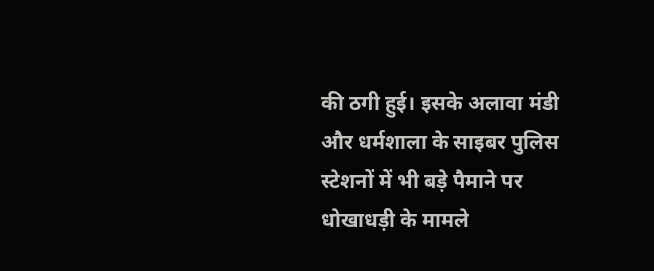की ठगी हुई। इसके अलावा मंडी और धर्मशाला के साइबर पुलिस स्टेशनों में भी बड़े पैमाने पर धोखाधड़ी के मामले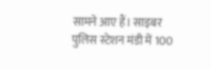सामने आए हैं। साइबर पुलिस स्टेशन मंडी में 100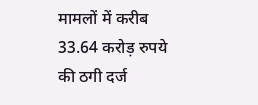मामलों में करीब 33.64 करोड़ रुपये की ठगी दर्ज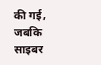की गई, जबकि साइबर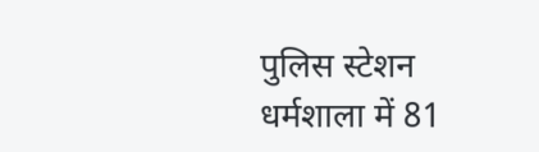पुलिस स्टेशन धर्मशाला में 81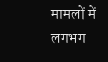मामलों में लगभग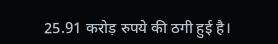25.91 करोड़ रुपये की ठगी हुई है।